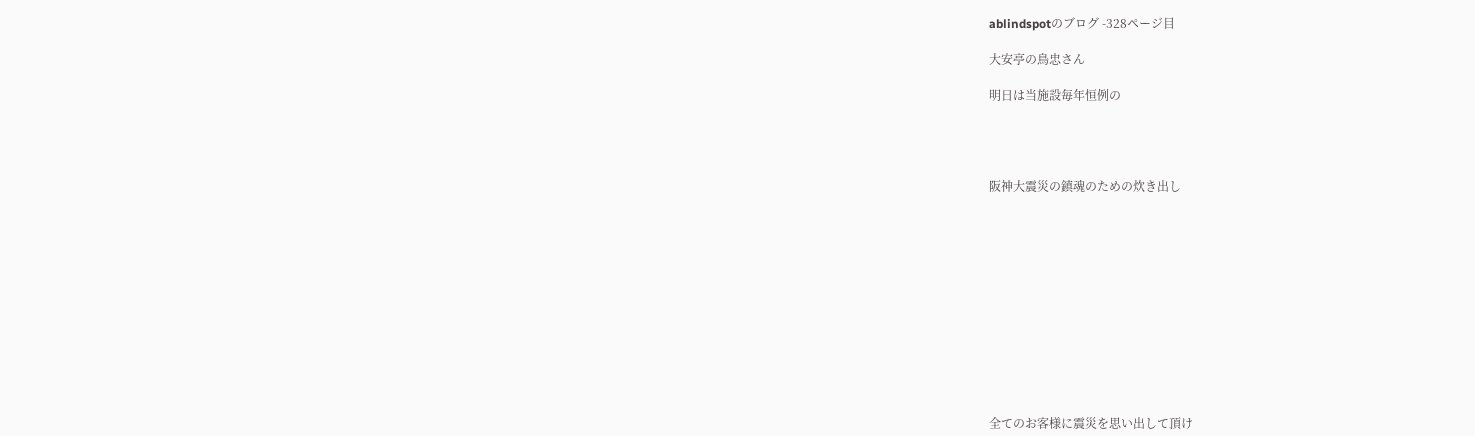ablindspotのブログ -328ページ目

大安亭の鳥忠さん

明日は当施設毎年恒例の




阪神大震災の鎮魂のための炊き出し












全てのお客様に震災を思い出して頂け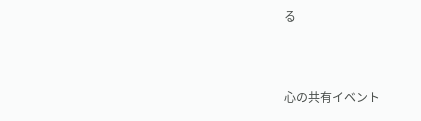る




心の共有イベント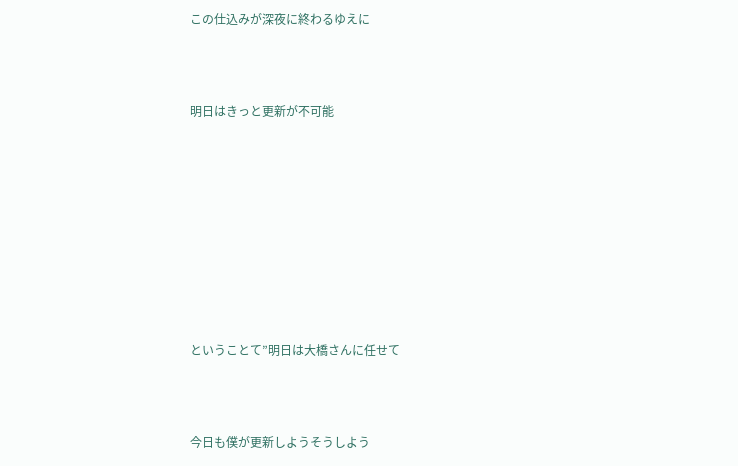この仕込みが深夜に終わるゆえに




明日はきっと更新が不可能












ということて”明日は大橋さんに任せて




今日も僕が更新しようそうしよう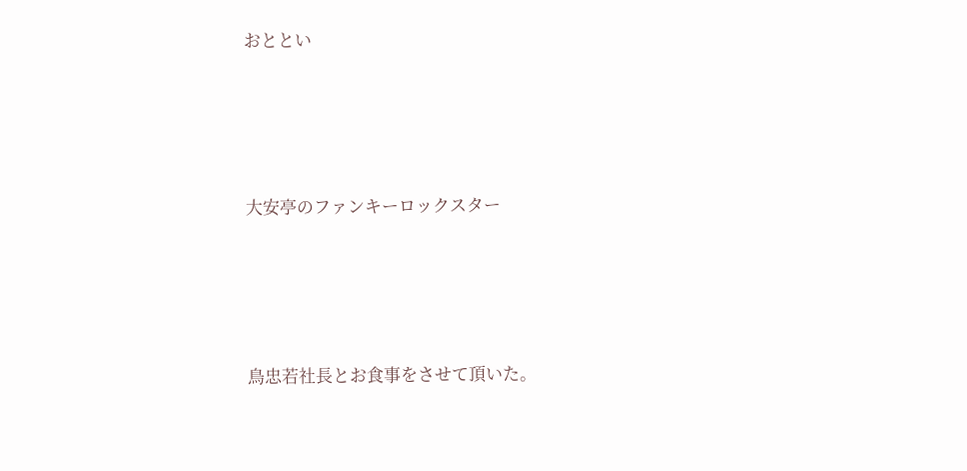おととい




大安亭のファンキーロックスター




鳥忠若社長とお食事をさせて頂いた。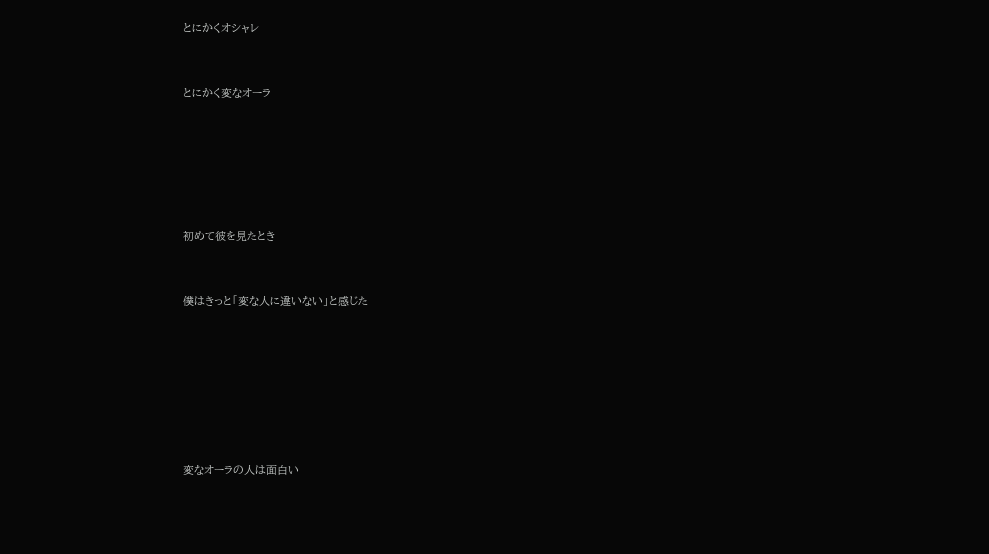とにかくオシャレ




とにかく変なオーラ










初めて彼を見たとき




僕はきっと「変な人に違いない」と感じた












変なオーラの人は面白い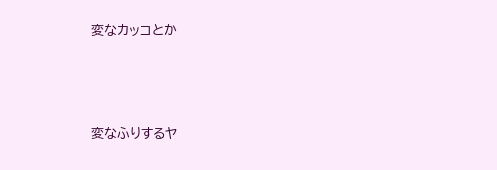変なカッコとか




変なふりするヤ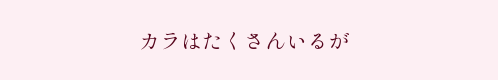カラはたくさんいるが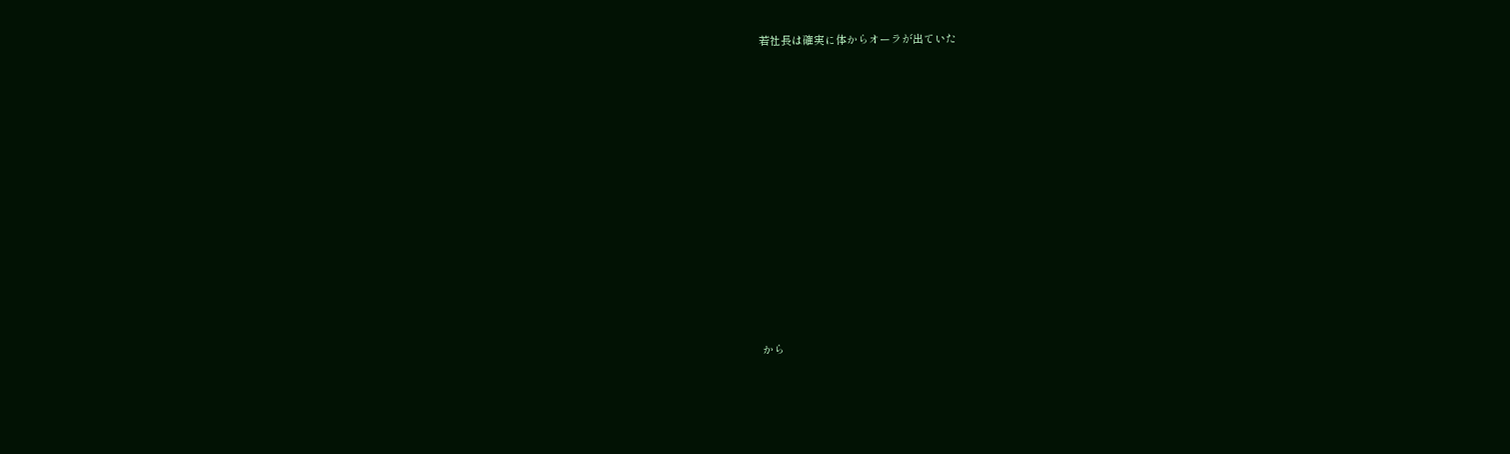若社長は確実に体からオーラが出ていた














から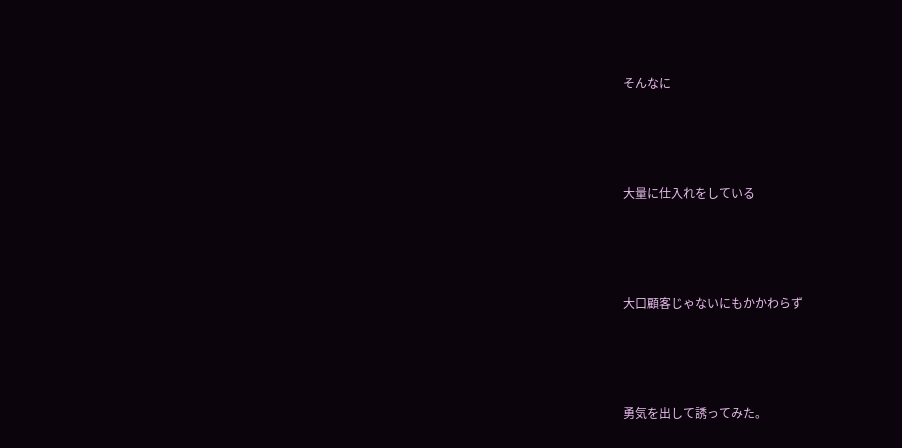そんなに




大量に仕入れをしている




大口顧客じゃないにもかかわらず




勇気を出して誘ってみた。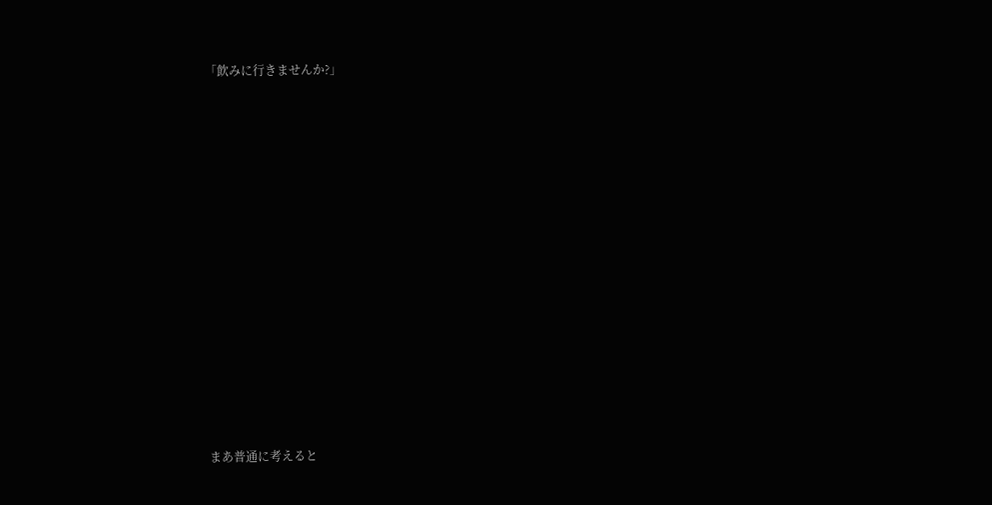「飲みに行きませんか?」




















まあ普通に考えると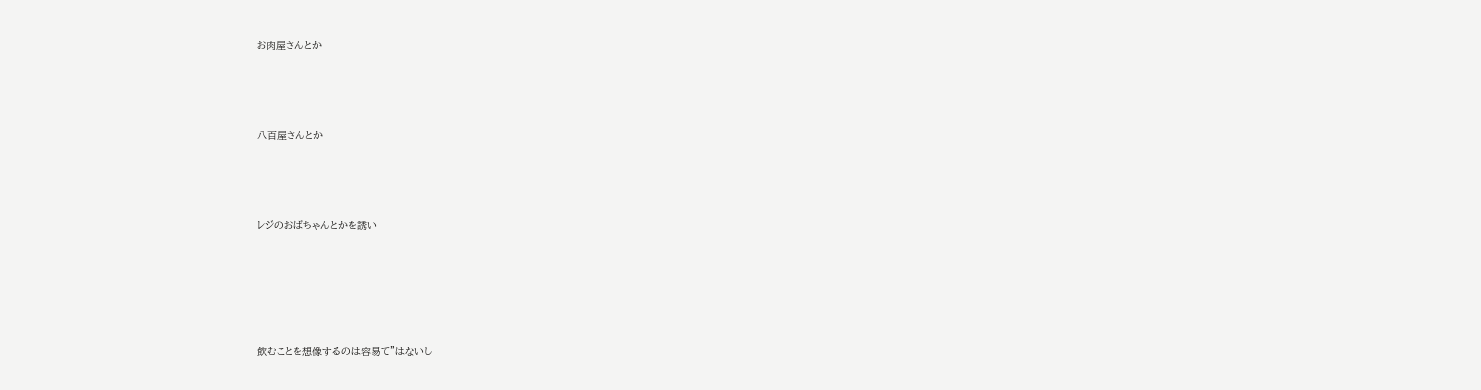お肉屋さんとか




八百屋さんとか




レジのおばちゃんとかを誘い






飲むことを想像するのは容易て”はないし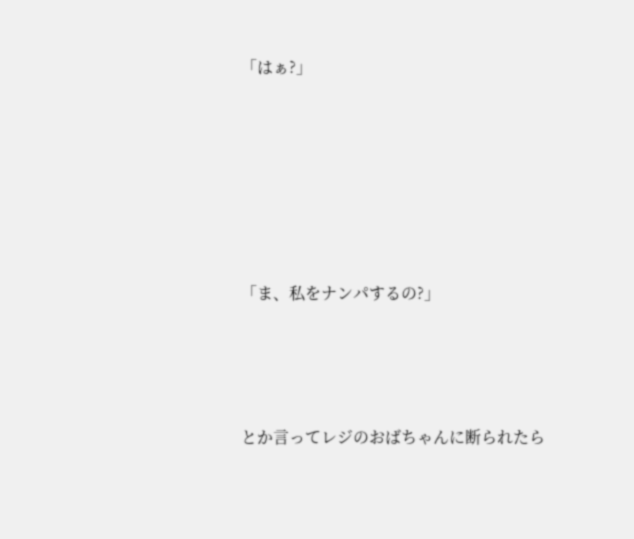「はぁ?」










「ま、私をナンパするの?」






とか言ってレジのおばちゃんに断られたら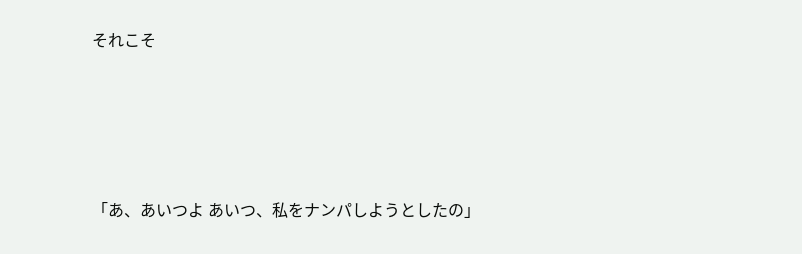それこそ






「あ、あいつよ あいつ、私をナンパしようとしたの」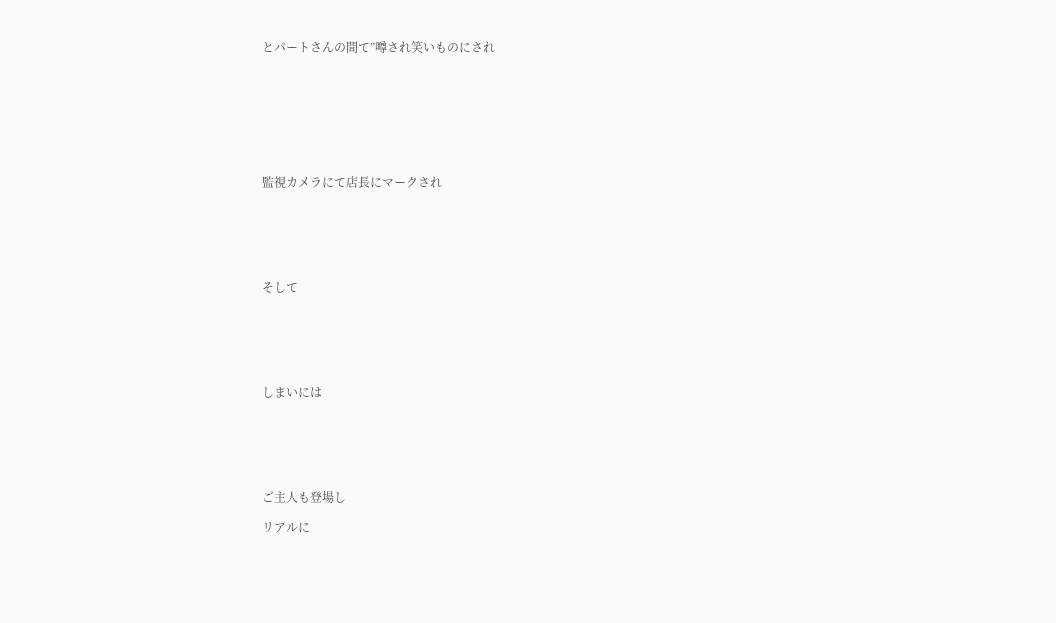とパートさんの間て”噂され笑いものにされ








監視カメラにて店長にマークされ






そして






しまいには






ご主人も登場し

リアルに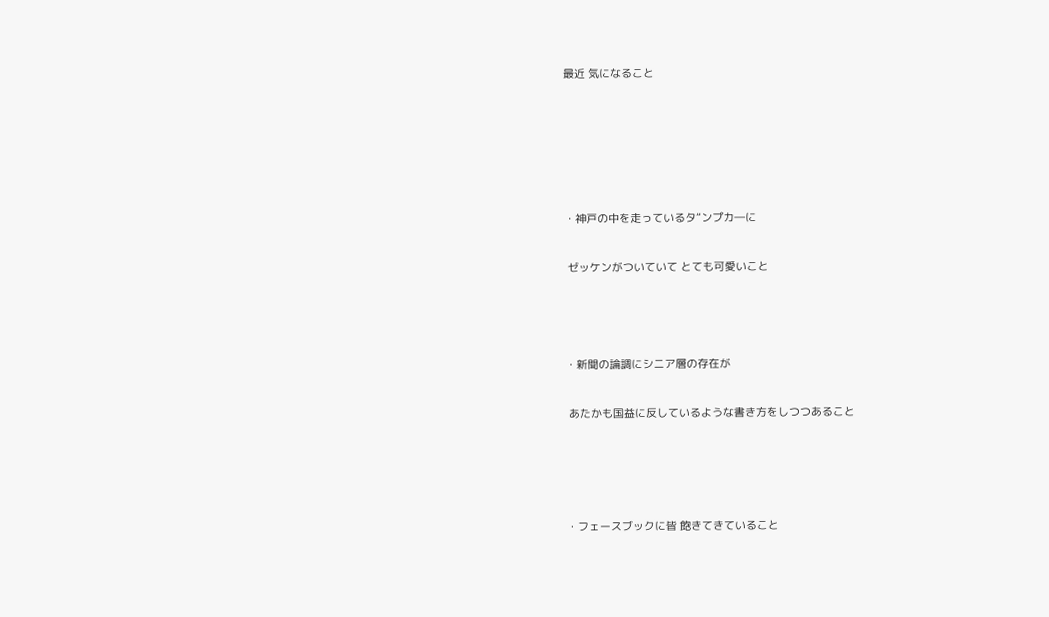最近 気になること








・神戸の中を走っているタ“ンプカ―に


 ゼッケンがついていて とても可愛いこと





・新聞の論調にシニア層の存在が


 あたかも国益に反しているような書き方をしつつあること






・フェースブックに皆 飽きてきていること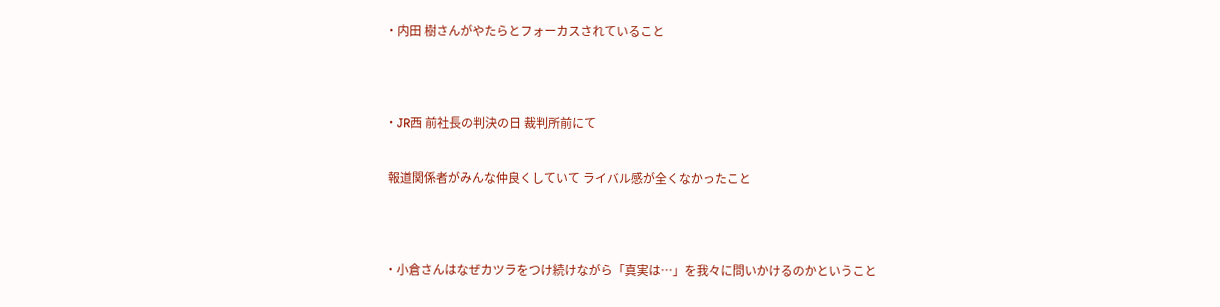・内田 樹さんがやたらとフォーカスされていること




・JR西 前社長の判決の日 裁判所前にて


 報道関係者がみんな仲良くしていて ライバル感が全くなかったこと




・小倉さんはなぜカツラをつけ続けながら「真実は…」を我々に問いかけるのかということ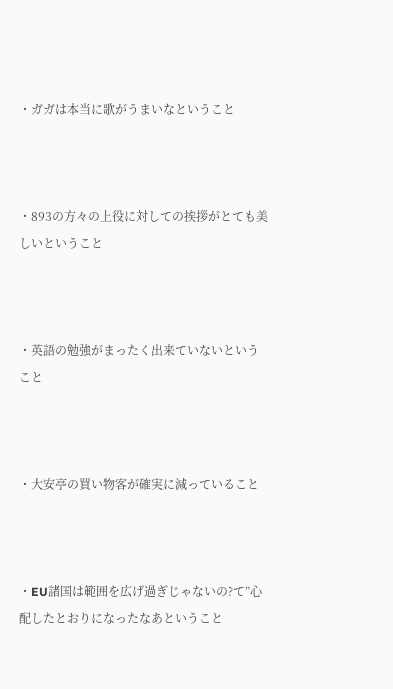・ガガは本当に歌がうまいなということ



・893の方々の上役に対しての挨拶がとても美しいということ



・英語の勉強がまったく出来ていないということ



・大安亭の買い物客が確実に減っていること



・EU諸国は範囲を広げ過ぎじゃないの?て”心配したとおりになったなあということ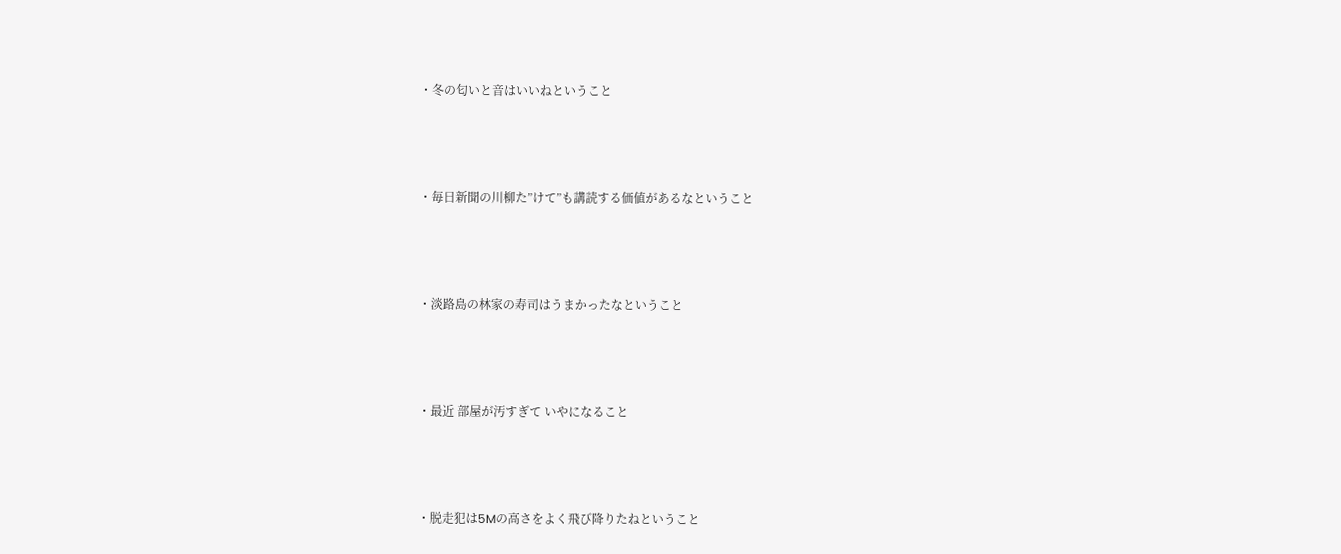・冬の匂いと音はいいねということ



・毎日新聞の川柳た”けて”も講読する価値があるなということ



・淡路島の林家の寿司はうまかったなということ



・最近 部屋が汚すぎて いやになること



・脱走犯は5Mの高さをよく飛び降りたねということ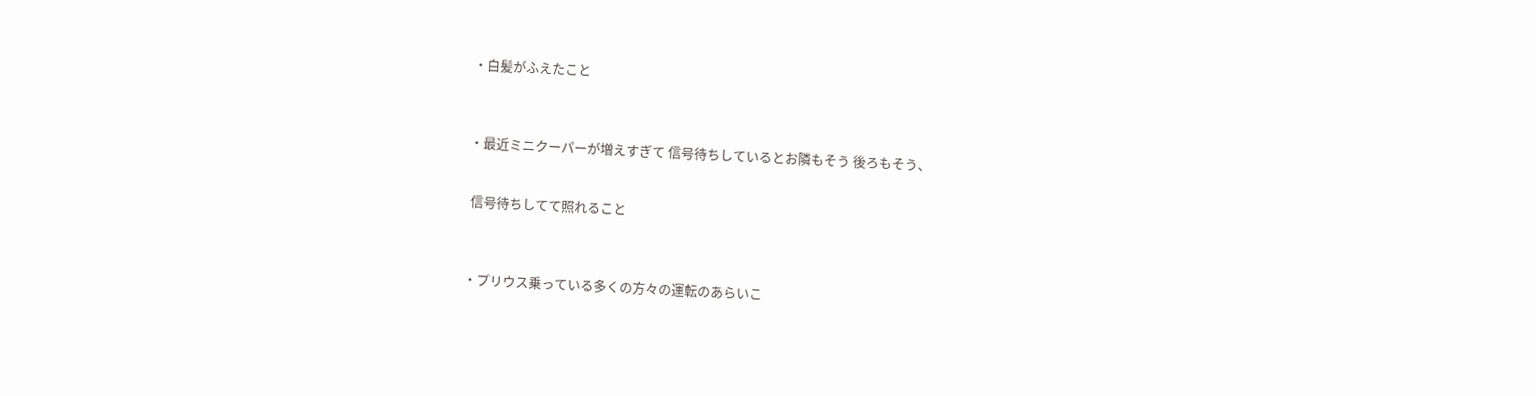・白髪がふえたこと



・最近ミニクーパーが増えすぎて 信号待ちしているとお隣もそう 後ろもそう、


 信号待ちしてて照れること



・プリウス乗っている多くの方々の運転のあらいこ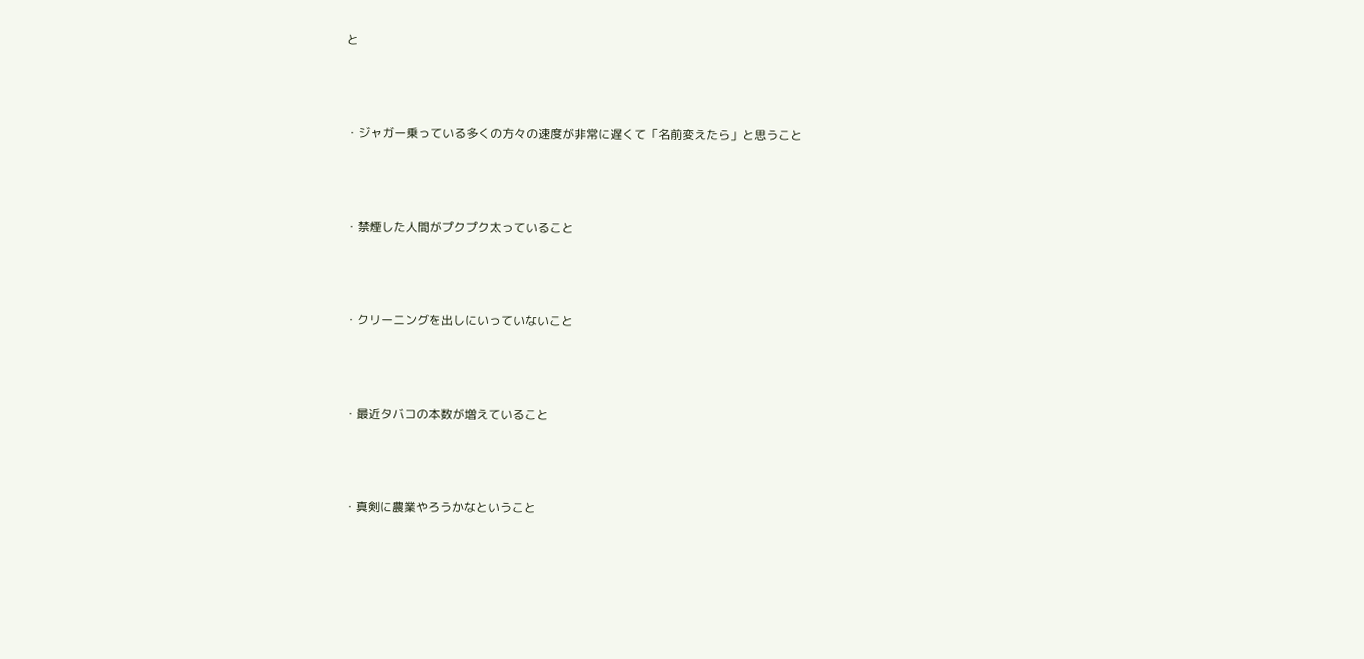と



・ジャガー乗っている多くの方々の速度が非常に遅くて「名前変えたら」と思うこと



・禁煙した人間がプクプク太っていること



・クリーニングを出しにいっていないこと



・最近タバコの本数が増えていること



・真剣に農業やろうかなということ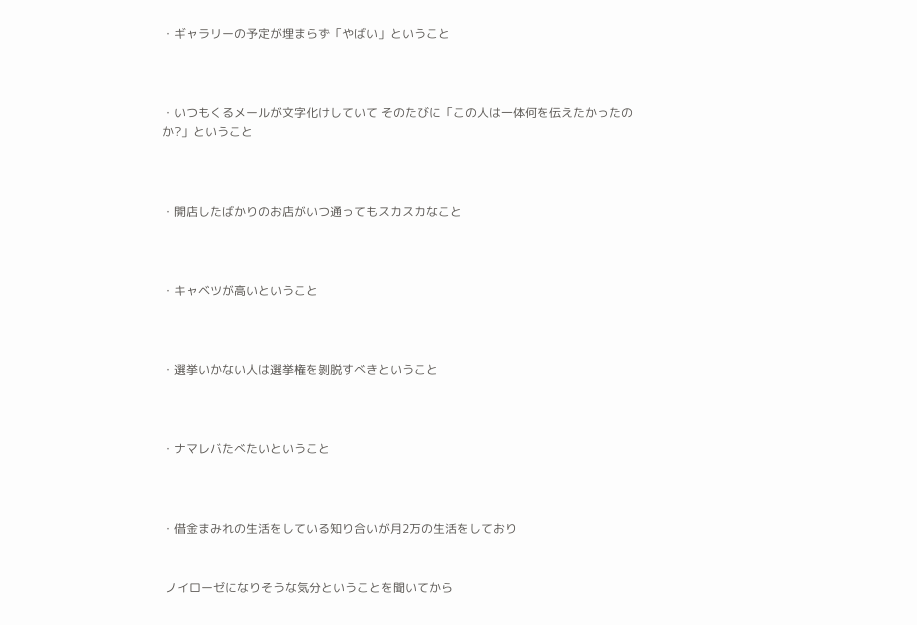・ギャラリーの予定が埋まらず「やばい」ということ



・いつもくるメールが文字化けしていて そのたびに「この人は一体何を伝えたかったのか?」ということ



・開店したばかりのお店がいつ通ってもスカスカなこと



・キャベツが高いということ



・選挙いかない人は選挙権を剝脱すべきということ



・ナマレバたべたいということ



・借金まみれの生活をしている知り合いが月2万の生活をしており


 ノイローゼになりそうな気分ということを聞いてから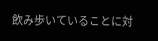飲み歩いていることに対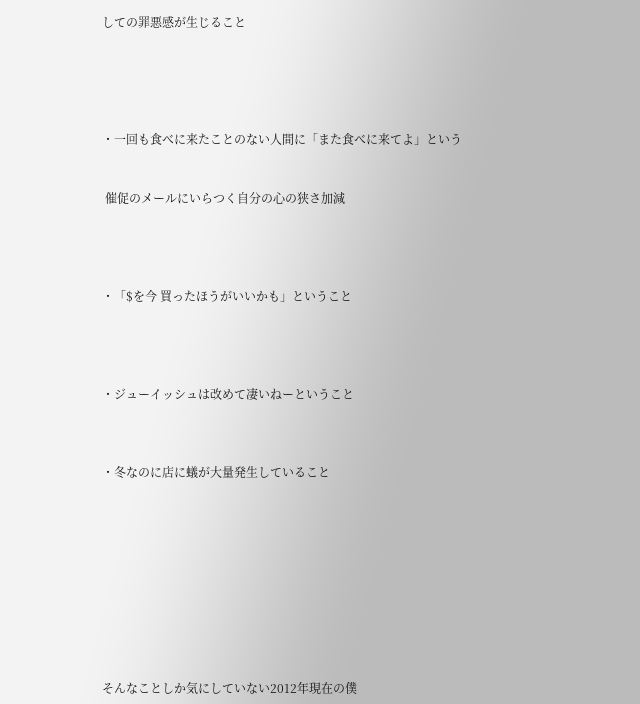しての罪悪感が生じること





・一回も食べに来たことのない人間に「また食べに来てよ」という


 催促のメールにいらつく自分の心の狭さ加減




・「$を今 買ったほうがいいかも」ということ




・ジューイッシュは改めて凄いねーということ



・冬なのに店に蟻が大量発生していること










そんなことしか気にしていない2012年現在の僕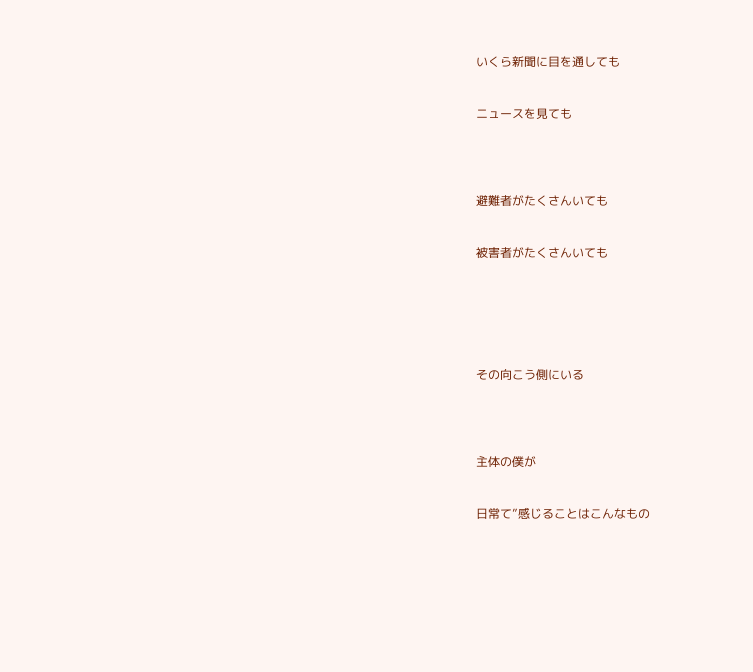いくら新聞に目を通しても


ニュースを見ても




避難者がたくさんいても


被害者がたくさんいても






その向こう側にいる




主体の僕が


日常て”感じることはこんなもの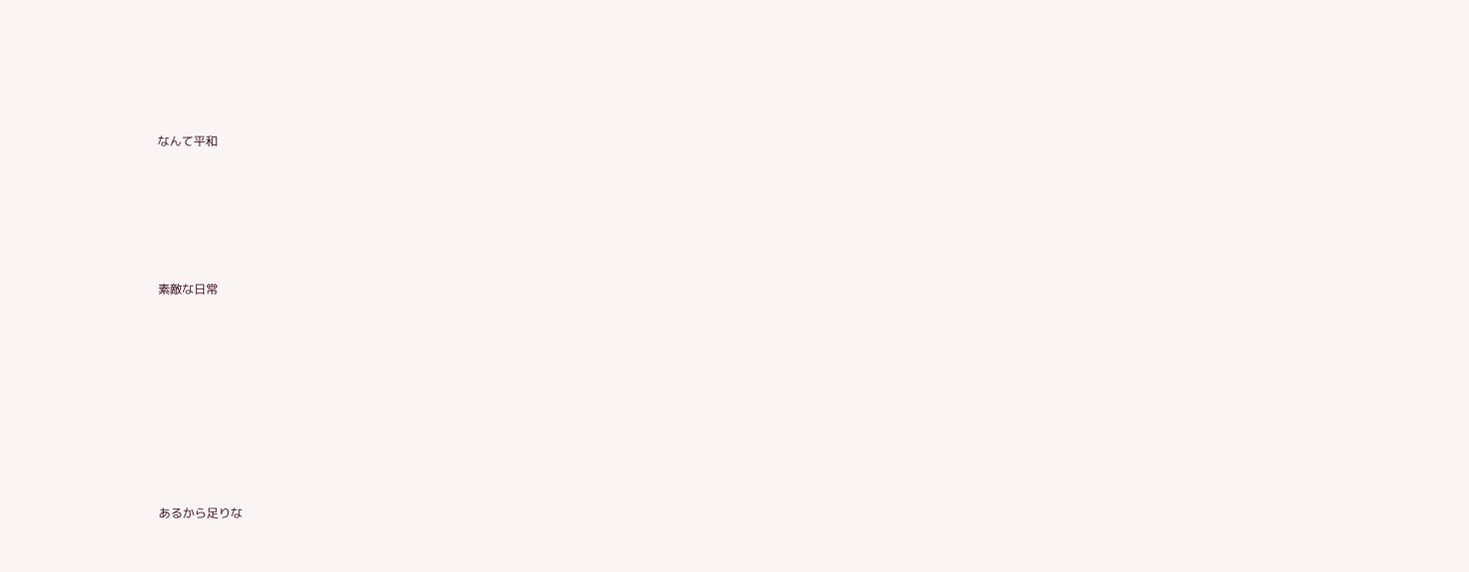なんて平和





素敵な日常








あるから足りな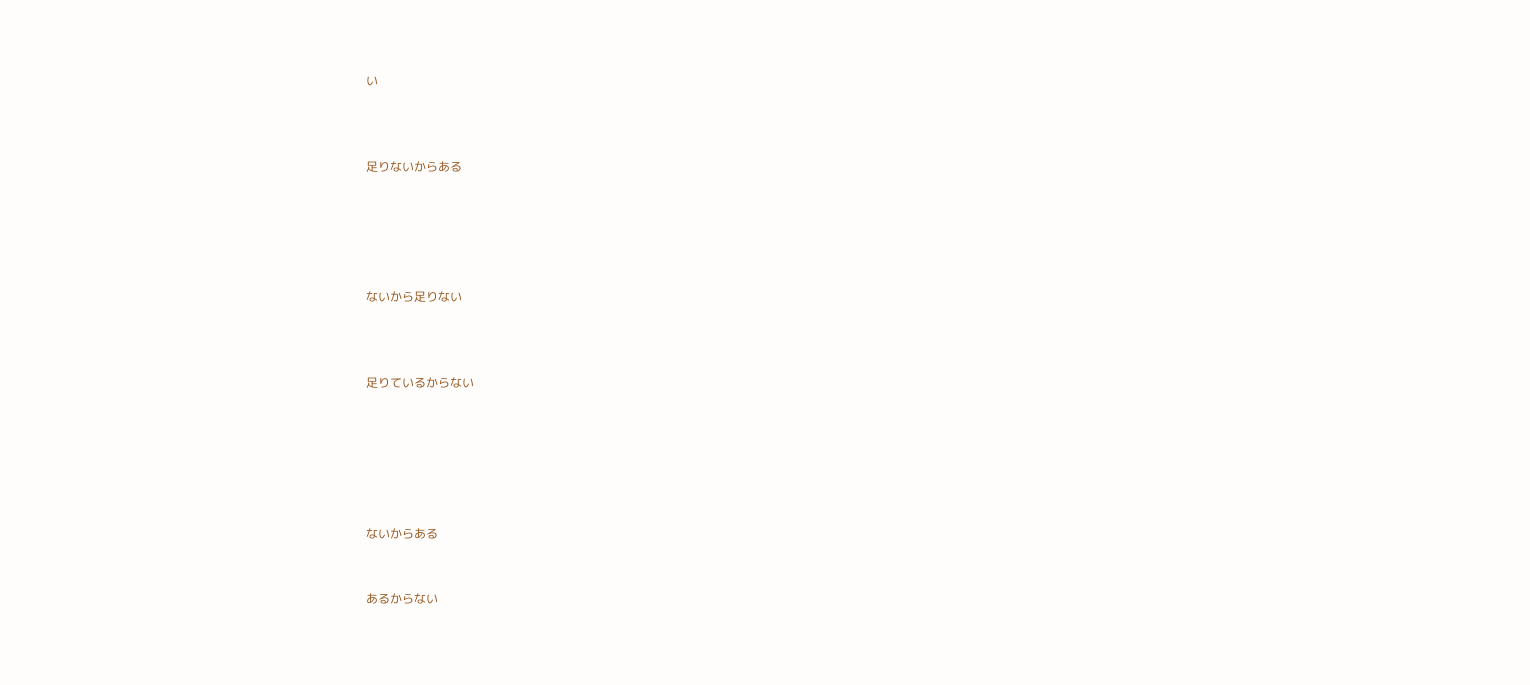い



足りないからある





ないから足りない



足りているからない






ないからある


あるからない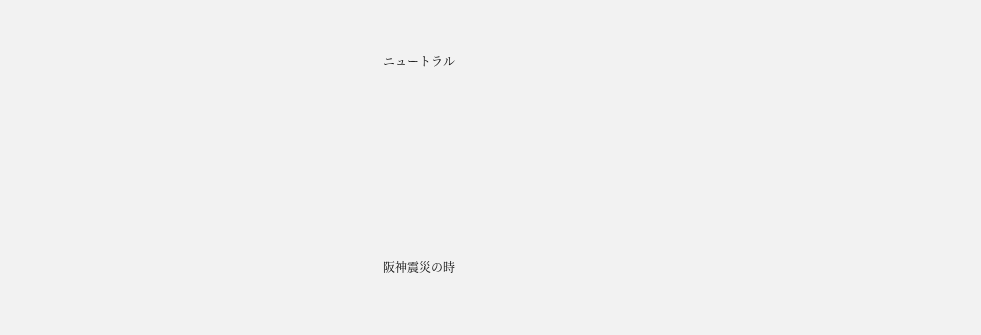ニュートラル







阪神震災の時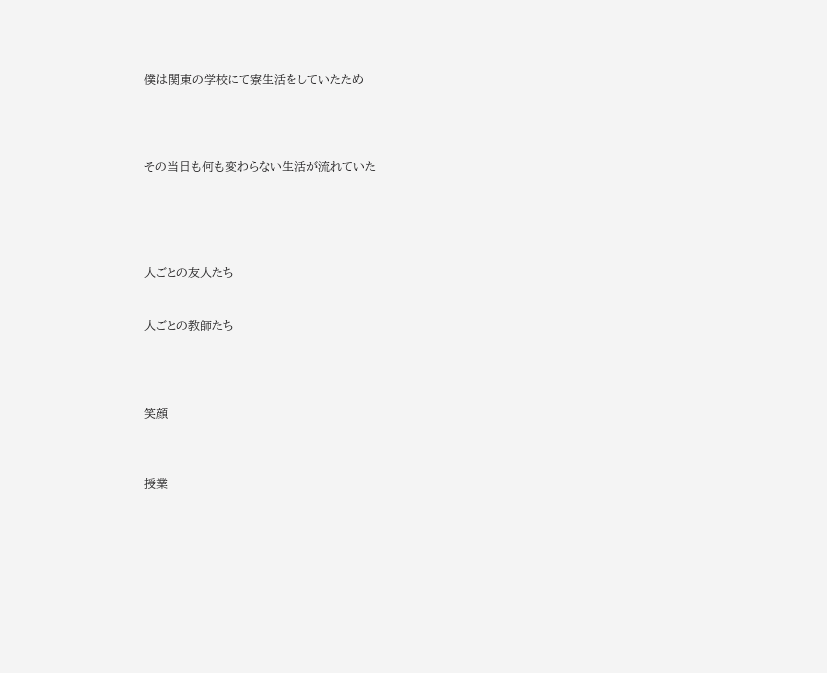僕は関東の学校にて寮生活をしていたため




その当日も何も変わらない生活が流れていた





人ごとの友人たち


人ごとの教師たち




笑顔



授業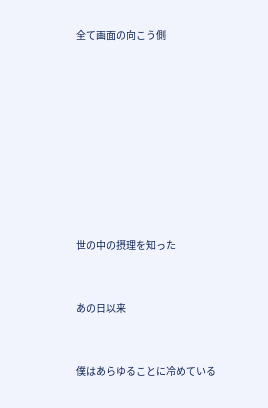全て画面の向こう側









世の中の摂理を知った


あの日以来


僕はあらゆることに冷めている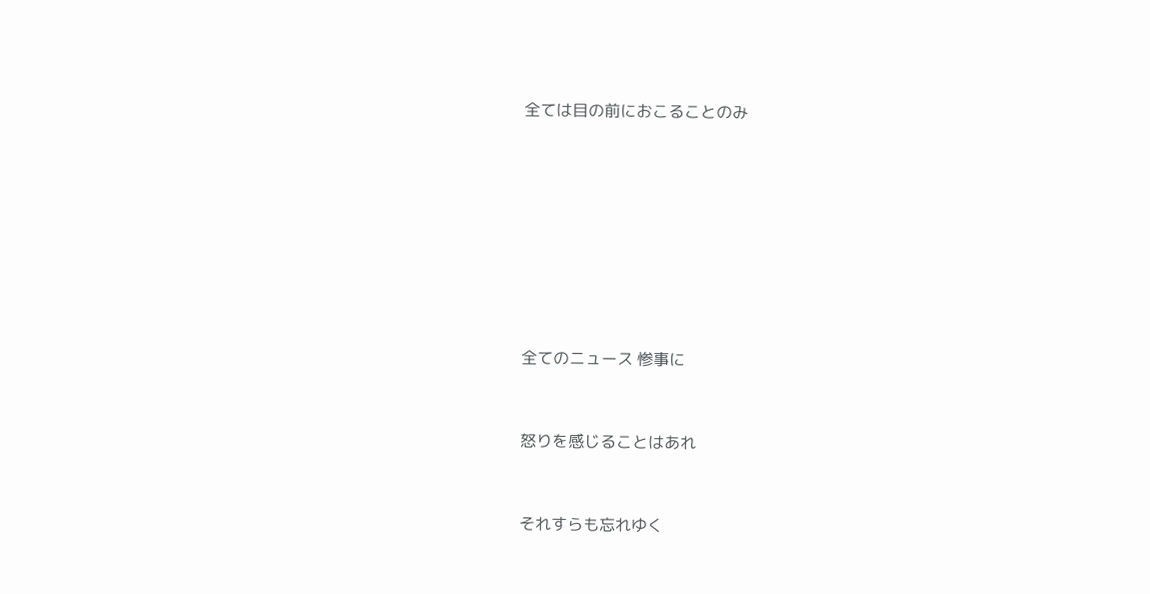全ては目の前におこることのみ








全てのニュース 惨事に


怒りを感じることはあれ


それすらも忘れゆく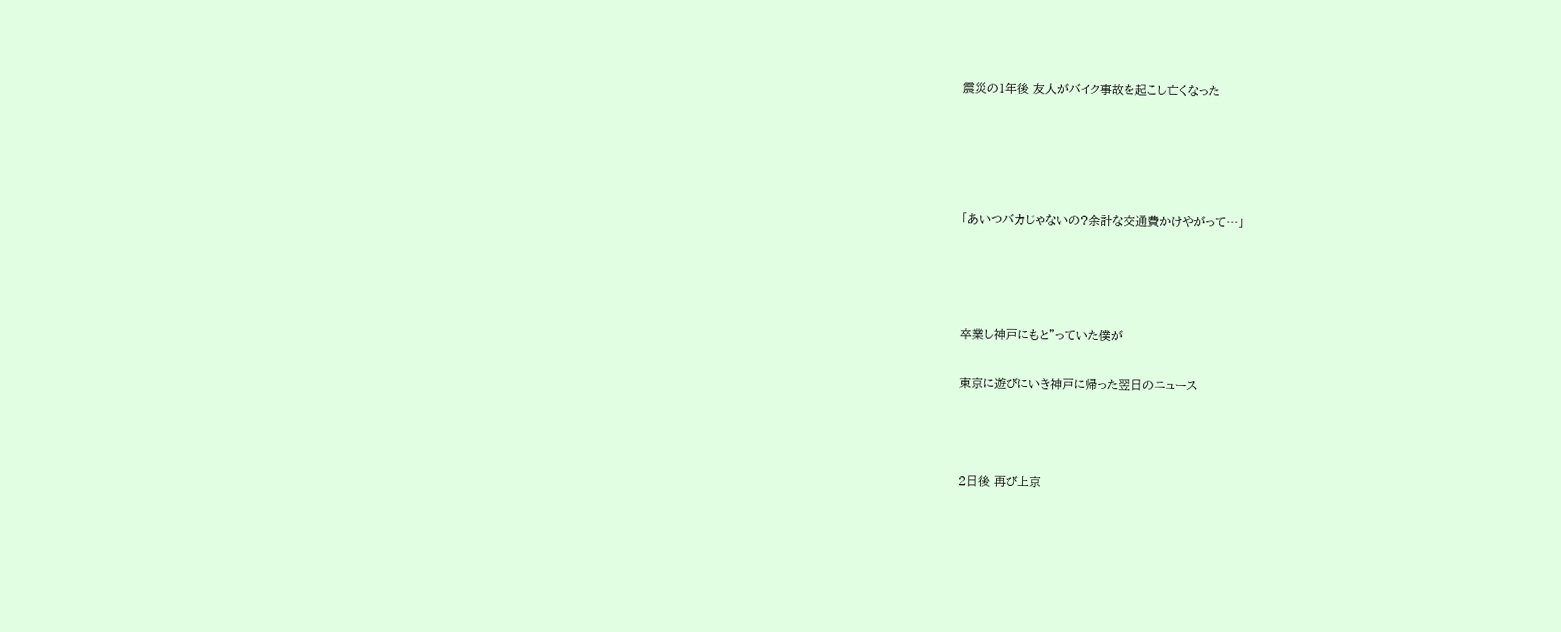震災の1年後 友人がバイク事故を起こし亡くなった







「あいつバカじゃないの?余計な交通費かけやがって…」






卒業し神戸にもと”っていた僕が


東京に遊びにいき神戸に帰った翌日のニュース





2日後 再び上京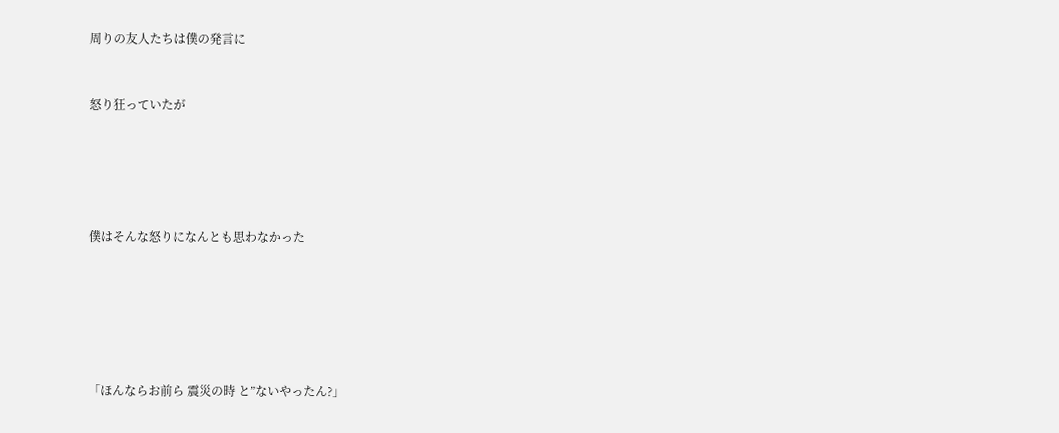周りの友人たちは僕の発言に


怒り狂っていたが





僕はそんな怒りになんとも思わなかった






「ほんならお前ら 震災の時 と”ないやったん?」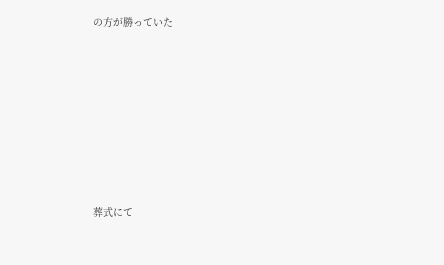の方が勝っていた









葬式にて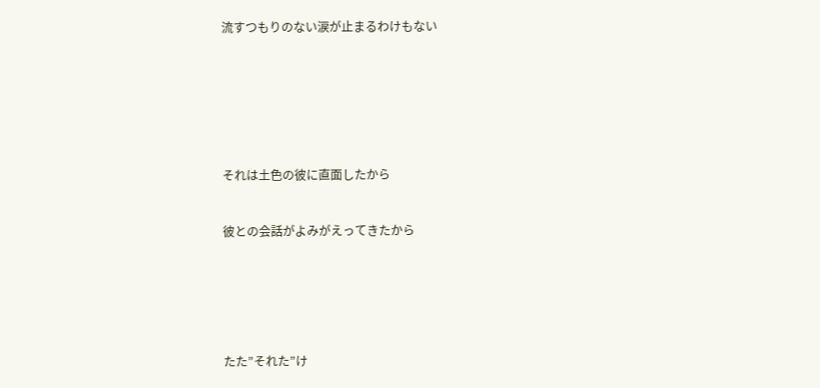流すつもりのない涙が止まるわけもない







それは土色の彼に直面したから


彼との会話がよみがえってきたから






たた”それた”け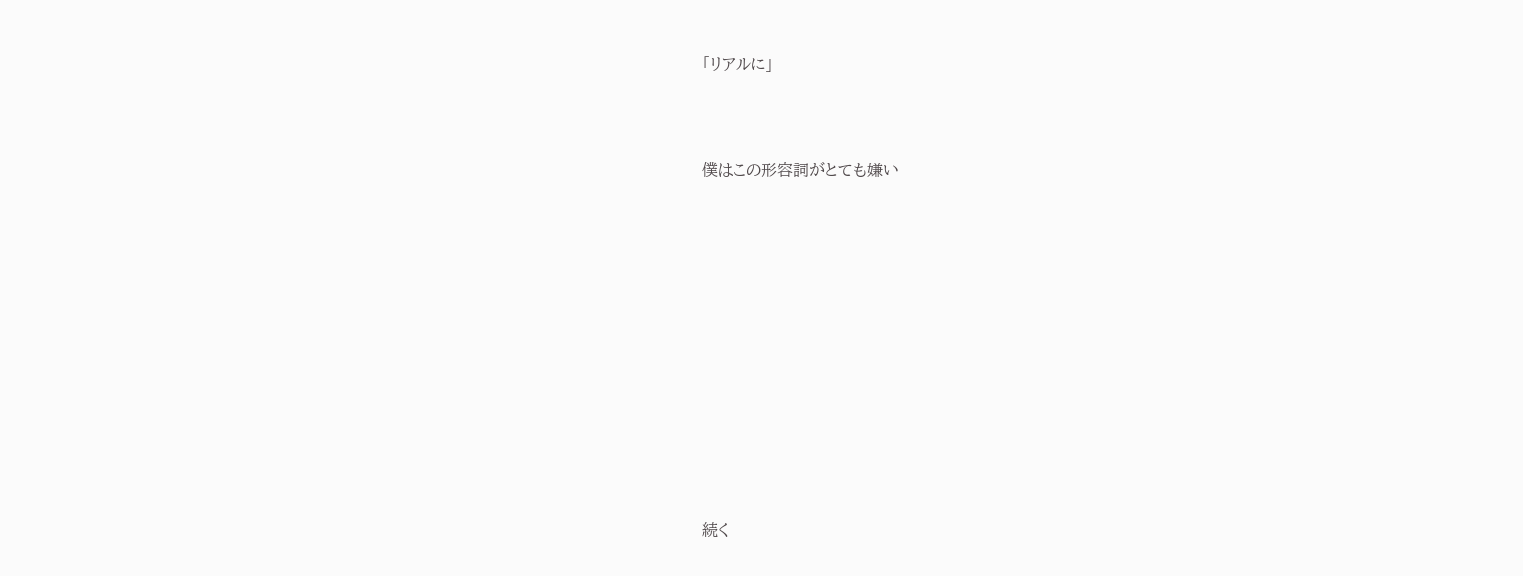「リアルに」




僕はこの形容詞がとても嫌い
















続く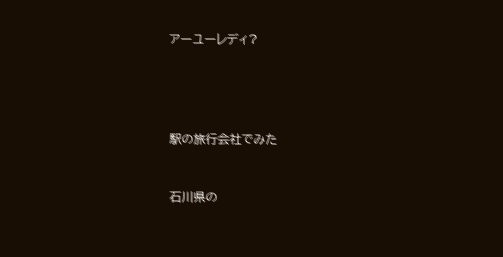アーユーレディ?






駅の旅行会社でみた



石川県の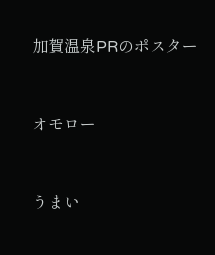加賀温泉PRのポスター



オモロー



うまい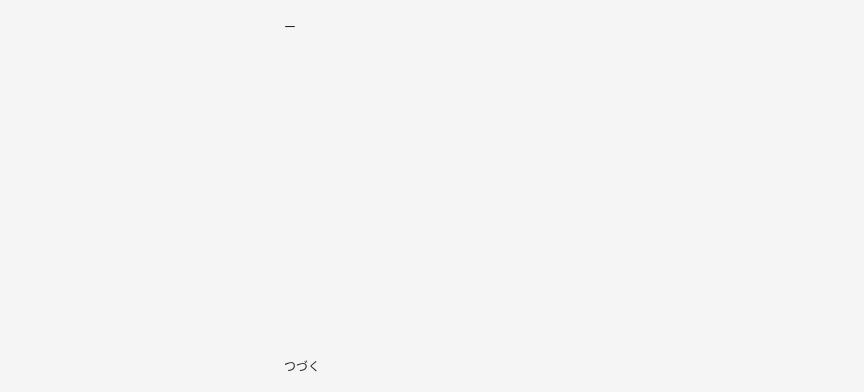ー















つづく